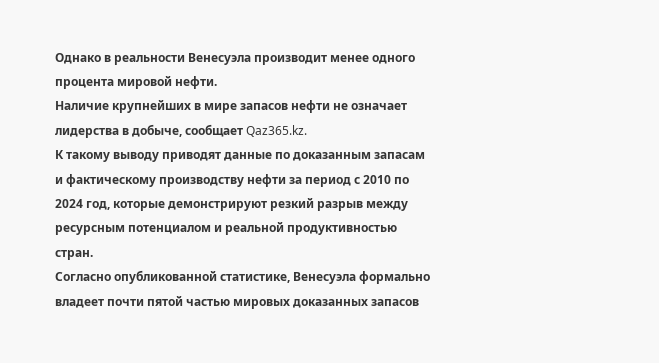Однако в реальности Венесуэла производит менее одного процента мировой нефти.
Наличие крупнейших в мире запасов нефти не означает лидерства в добыче, сообщает Qaz365.kz.
К такому выводу приводят данные по доказанным запасам и фактическому производству нефти за период с 2010 по 2024 год, которые демонстрируют резкий разрыв между ресурсным потенциалом и реальной продуктивностью стран.
Согласно опубликованной статистике, Венесуэла формально владеет почти пятой частью мировых доказанных запасов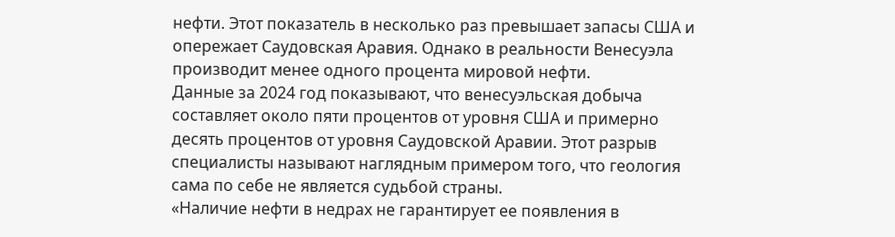нефти. Этот показатель в несколько раз превышает запасы США и опережает Саудовская Аравия. Однако в реальности Венесуэла производит менее одного процента мировой нефти.
Данные за 2024 год показывают, что венесуэльская добыча составляет около пяти процентов от уровня США и примерно десять процентов от уровня Саудовской Аравии. Этот разрыв специалисты называют наглядным примером того, что геология сама по себе не является судьбой страны.
«Наличие нефти в недрах не гарантирует ее появления в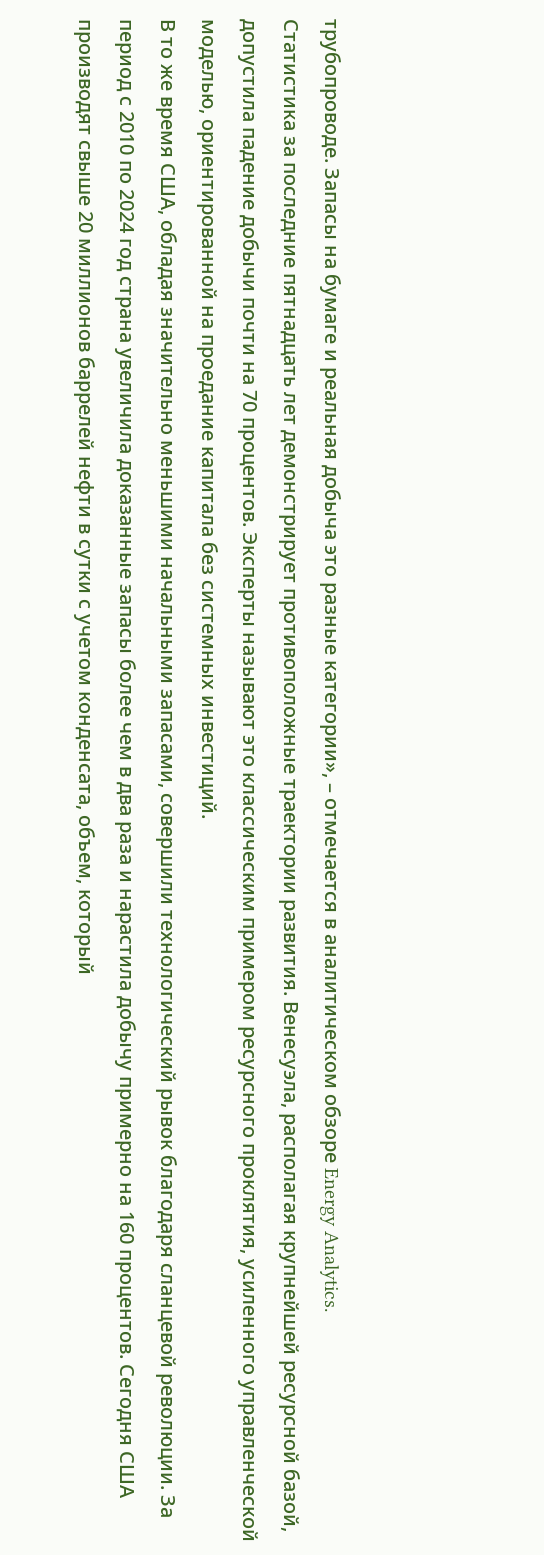трубопроводе. Запасы на бумаге и реальная добыча это разные категории», – отмечается в аналитическом обзоре Energy Analytics.
Статистика за последние пятнадцать лет демонстрирует противоположные траектории развития. Венесуэла, располагая крупнейшей ресурсной базой, допустила падение добычи почти на 70 процентов. Эксперты называют это классическим примером ресурсного проклятия, усиленного управленческой моделью, ориентированной на проедание капитала без системных инвестиций.
В то же время США, обладая значительно меньшими начальными запасами, совершили технологический рывок благодаря сланцевой революции. За период с 2010 по 2024 год страна увеличила доказанные запасы более чем в два раза и нарастила добычу примерно на 160 процентов. Сегодня США производят свыше 20 миллионов баррелей нефти в сутки с учетом конденсата, объем, который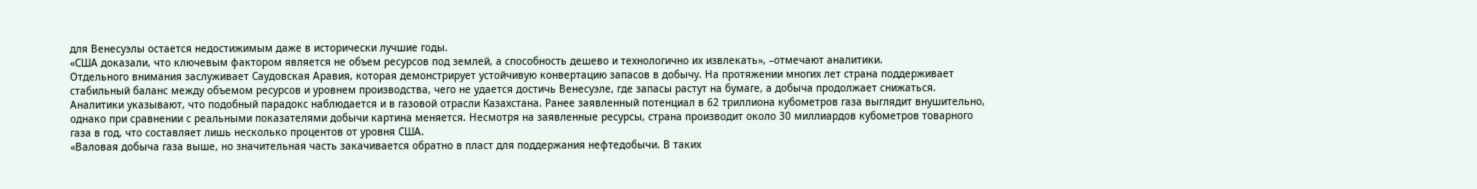для Венесуэлы остается недостижимым даже в исторически лучшие годы.
«США доказали, что ключевым фактором является не объем ресурсов под землей, а способность дешево и технологично их извлекать», –отмечают аналитики.
Отдельного внимания заслуживает Саудовская Аравия, которая демонстрирует устойчивую конвертацию запасов в добычу. На протяжении многих лет страна поддерживает стабильный баланс между объемом ресурсов и уровнем производства, чего не удается достичь Венесуэле, где запасы растут на бумаге, а добыча продолжает снижаться.
Аналитики указывают, что подобный парадокс наблюдается и в газовой отрасли Казахстана. Ранее заявленный потенциал в 62 триллиона кубометров газа выглядит внушительно, однако при сравнении с реальными показателями добычи картина меняется. Несмотря на заявленные ресурсы, страна производит около 30 миллиардов кубометров товарного газа в год, что составляет лишь несколько процентов от уровня США.
«Валовая добыча газа выше, но значительная часть закачивается обратно в пласт для поддержания нефтедобычи. В таких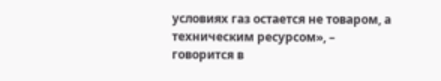условиях газ остается не товаром, а техническим ресурсом», – говорится в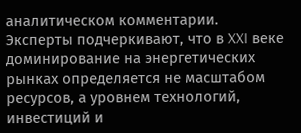аналитическом комментарии.
Эксперты подчеркивают, что в XXI веке доминирование на энергетических рынках определяется не масштабом ресурсов, а уровнем технологий, инвестиций и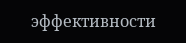эффективности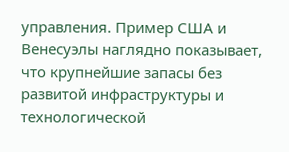управления. Пример США и Венесуэлы наглядно показывает, что крупнейшие запасы без развитой инфраструктуры и технологической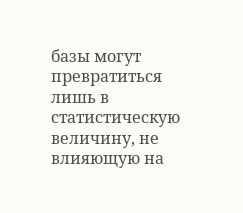базы могут превратиться лишь в статистическую величину, не влияющую на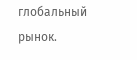глобальный рынок.